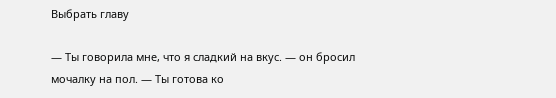Выбрать главу

— Ты говорила мне, что я сладкий на вкус. — он бросил мочалку на пол. — Ты готова ко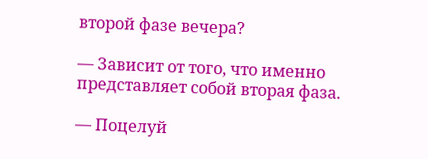второй фазе вечера?

— Зависит от того, что именно представляет собой вторая фаза.

— Поцелуй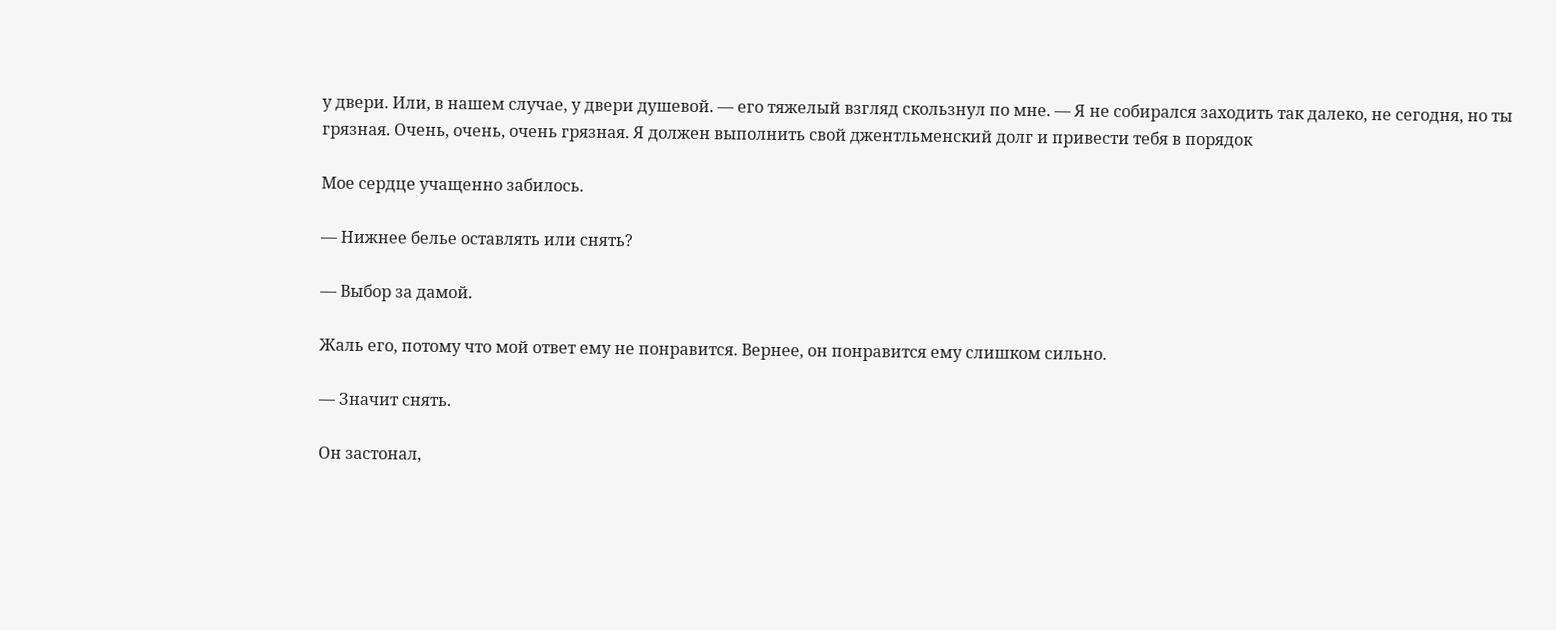у двери. Или, в нашем случае, у двери душевой. — его тяжелый взгляд скользнул по мне. — Я не собирался заходить так далеко, не сегодня, но ты грязная. Очень, очень, очень грязная. Я должен выполнить свой джентльменский долг и привести тебя в порядок

Мое сердце учащенно забилось.

— Нижнее белье оставлять или снять?

— Выбор за дамой.

Жаль его, потому что мой ответ ему не понравится. Вернее, он понравится ему слишком сильно.

— Значит снять.

Он застонал,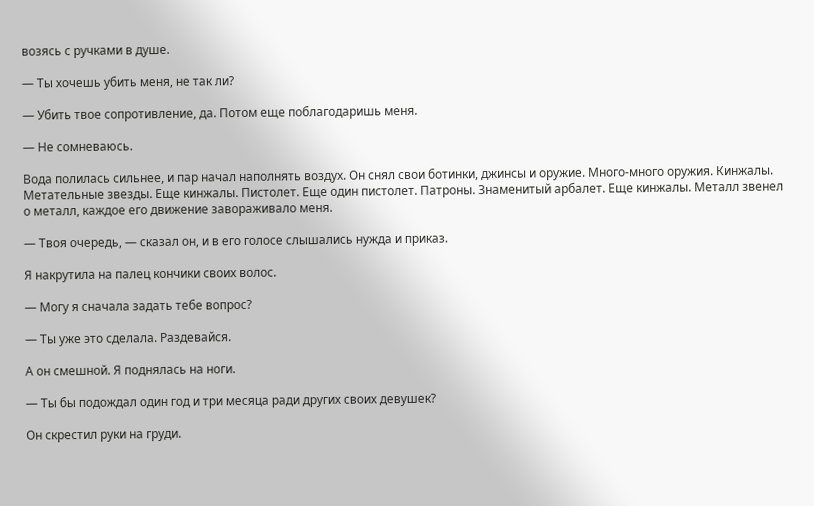возясь с ручками в душе.

— Ты хочешь убить меня, не так ли?

— Убить твое сопротивление, да. Потом еще поблагодаришь меня.

— Не сомневаюсь.

Вода полилась сильнее, и пар начал наполнять воздух. Он снял свои ботинки, джинсы и оружие. Много-много оружия. Кинжалы. Метательные звезды. Еще кинжалы. Пистолет. Еще один пистолет. Патроны. Знаменитый арбалет. Еще кинжалы. Металл звенел о металл, каждое его движение завораживало меня.

— Твоя очередь, — сказал он, и в его голосе слышались нужда и приказ.

Я накрутила на палец кончики своих волос.

— Могу я сначала задать тебе вопрос?

— Ты уже это сделала. Раздевайся.

А он смешной. Я поднялась на ноги.

— Ты бы подождал один год и три месяца ради других своих девушек?

Он скрестил руки на груди.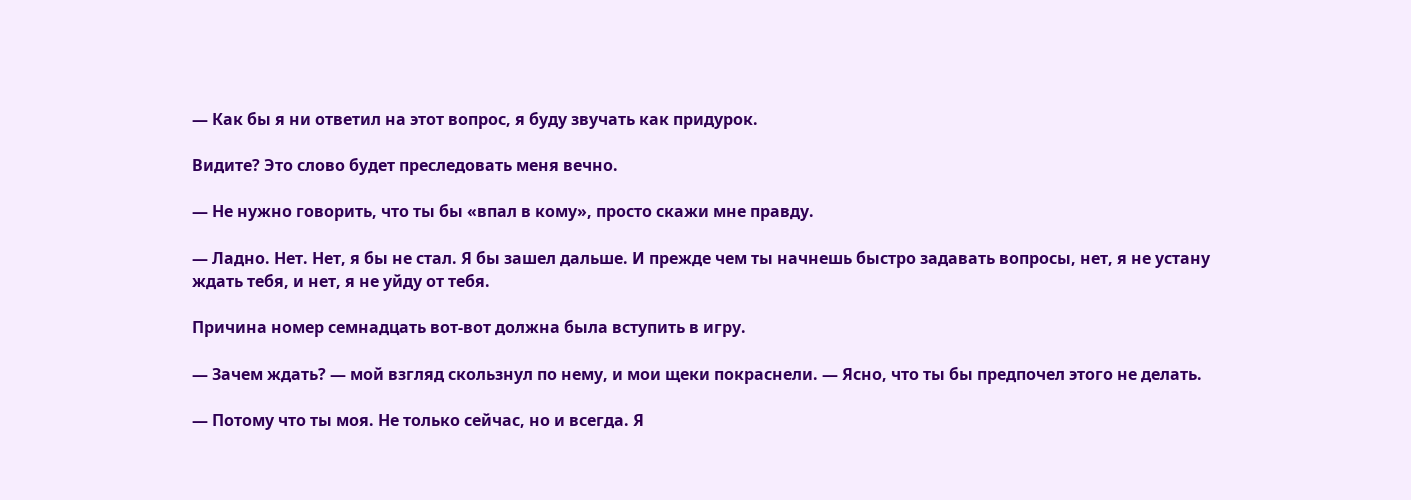— Как бы я ни ответил на этот вопрос, я буду звучать как придурок.

Видите? Это слово будет преследовать меня вечно.

— Не нужно говорить, что ты бы «впал в кому», просто скажи мне правду.

— Ладно. Нет. Нет, я бы не стал. Я бы зашел дальше. И прежде чем ты начнешь быстро задавать вопросы, нет, я не устану ждать тебя, и нет, я не уйду от тебя.

Причина номер семнадцать вот-вот должна была вступить в игру.

— Зачем ждать? — мой взгляд скользнул по нему, и мои щеки покраснели. — Ясно, что ты бы предпочел этого не делать.

— Потому что ты моя. Не только сейчас, но и всегда. Я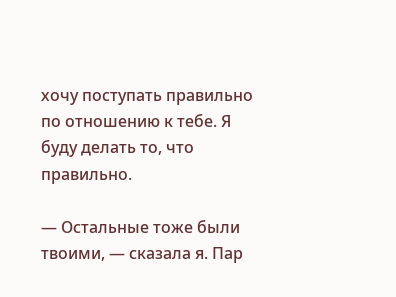хочу поступать правильно по отношению к тебе. Я буду делать то, что правильно.

— Остальные тоже были твоими, — сказала я. Пар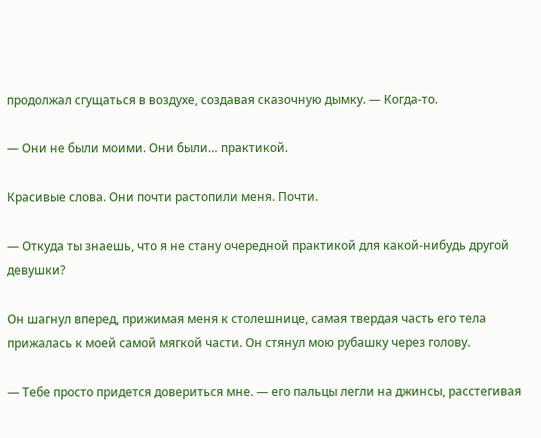продолжал сгущаться в воздухе, создавая сказочную дымку. — Когда-то.

— Они не были моими. Они были… практикой.

Красивые слова. Они почти растопили меня. Почти.

— Откуда ты знаешь, что я не стану очередной практикой для какой-нибудь другой девушки?

Он шагнул вперед, прижимая меня к столешнице, самая твердая часть его тела прижалась к моей самой мягкой части. Он стянул мою рубашку через голову.

— Тебе просто придется довериться мне. — его пальцы легли на джинсы, расстегивая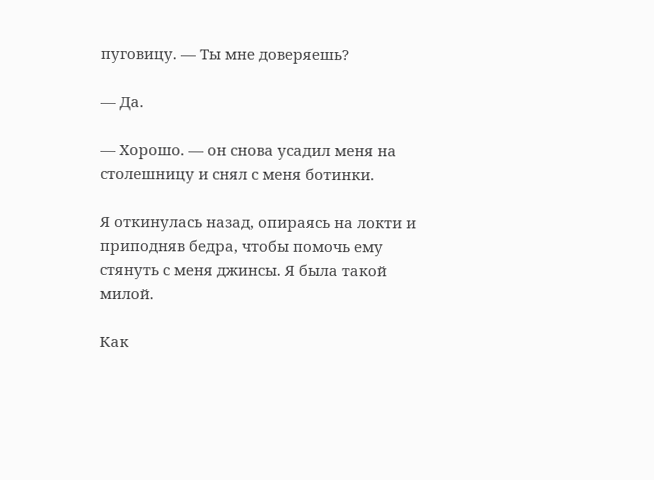пуговицу. — Ты мне доверяешь?

— Да.

— Хорошо. — он снова усадил меня на столешницу и снял с меня ботинки.

Я откинулась назад, опираясь на локти и приподняв бедра, чтобы помочь ему стянуть с меня джинсы. Я была такой милой.

Как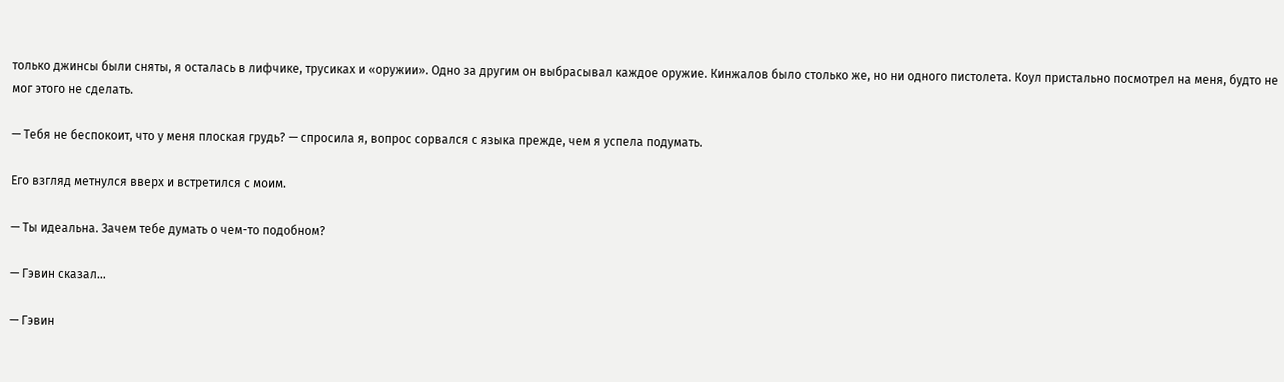только джинсы были сняты, я осталась в лифчике, трусиках и «оружии». Одно за другим он выбрасывал каждое оружие. Кинжалов было столько же, но ни одного пистолета. Коул пристально посмотрел на меня, будто не мог этого не сделать.

— Тебя не беспокоит, что у меня плоская грудь? — спросила я, вопрос сорвался с языка прежде, чем я успела подумать.

Его взгляд метнулся вверх и встретился с моим.

— Ты идеальна. Зачем тебе думать о чем-то подобном?

— Гэвин сказал…

— Гэвин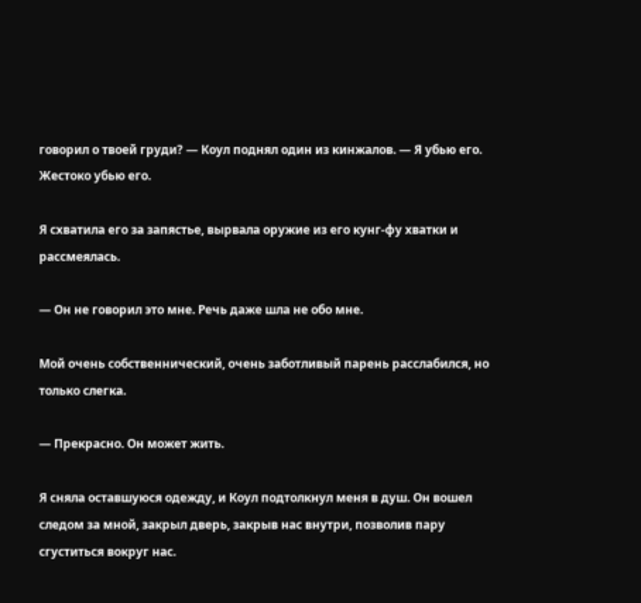говорил о твоей груди? — Коул поднял один из кинжалов. — Я убью его. Жестоко убью его.

Я схватила его за запястье, вырвала оружие из его кунг-фу хватки и рассмеялась.

— Он не говорил это мне. Речь даже шла не обо мне.

Мой очень собственнический, очень заботливый парень расслабился, но только слегка.

— Прекрасно. Он может жить.

Я сняла оставшуюся одежду, и Коул подтолкнул меня в душ. Он вошел следом за мной, закрыл дверь, закрыв нас внутри, позволив пару сгуститься вокруг нас.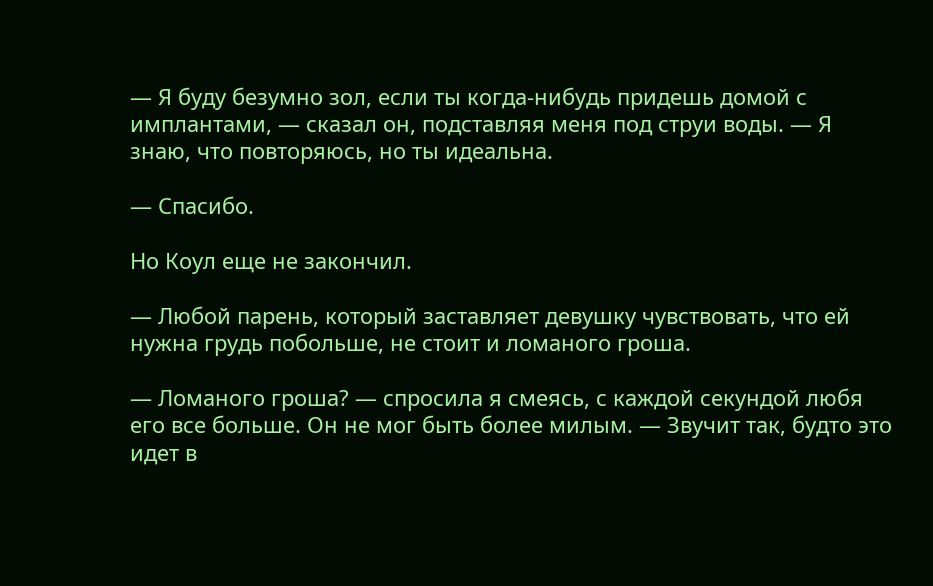— Я буду безумно зол, если ты когда-нибудь придешь домой с имплантами, — сказал он, подставляя меня под струи воды. — Я знаю, что повторяюсь, но ты идеальна.

— Спасибо.

Но Коул еще не закончил.

— Любой парень, который заставляет девушку чувствовать, что ей нужна грудь побольше, не стоит и ломаного гроша.

— Ломаного гроша? — спросила я смеясь, с каждой секундой любя его все больше. Он не мог быть более милым. — Звучит так, будто это идет в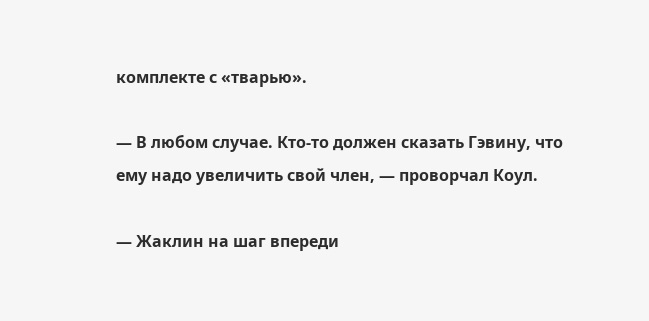комплекте с «тварью».

— В любом случае. Кто-то должен сказать Гэвину, что ему надо увеличить свой член, — проворчал Коул.

— Жаклин на шаг впереди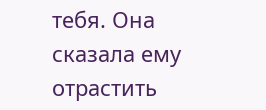тебя. Она сказала ему отрастить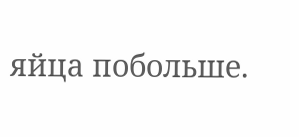яйца побольше.